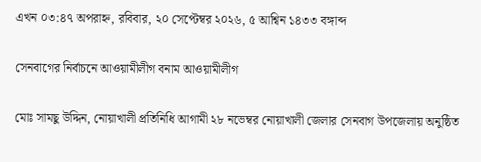এখন ০৩:৪৭ অপরাহ্ন, রবিবার, ২০ সেপ্টেম্বর ২০২৬, ৫ আশ্বিন ১৪৩৩ বঙ্গাব্দ

সেনবাগের নির্বাচনে আওয়ামীলীগ বনাম আওয়ামীলীগ

মোঃ সামছু উদ্দিন, নোয়াখালী প্রতিনিধি আগামী ২৮ নভেম্বর নোয়াখালী জেলার সেনবাগ উপজেলায় অনুষ্ঠিত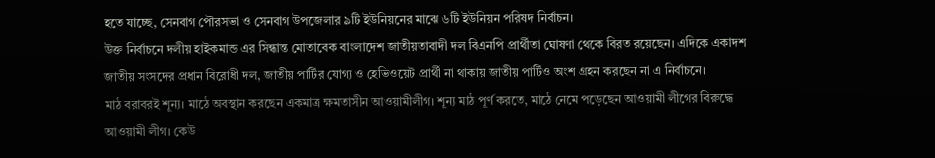হতে যাচ্ছে, সেনবাগ পৌরসভা ও সেনবাগ উপজেলার ৯টি ইউনিয়নের মাঝে ৬টি ইউনিয়ন পরিষদ নির্বাচন।
উক্ত নির্বাচনে দলীয় হাইকমান্ড এর সিন্ধান্ত মোতাবেক বাংলাদেশ জাতীয়তাবাদী দল বিএনপি প্রার্থীতা ঘোষণা থেকে বিরত রয়েছেন। এদিকে একাদশ জাতীয় সংসদের প্রধান বিরোধী দল, জাতীয় পার্টির যোগ্য ও হেভিওয়েট প্রার্থী না থাকায় জাতীয় পার্টিও অংশ গ্রহন করছেন না এ নির্বাচনে।
মাঠ বরাবরই শূন্য। মাঠে অবস্থান করছেন একমাত্র ক্ষমতাসীন আওয়ামীলীগ। শূন্য মাঠ পূর্ণ করতে, মাঠে নেমে পড়েছেন আওয়ামী লীগের বিরুদ্ধে আওয়ামী লীগ। কেউ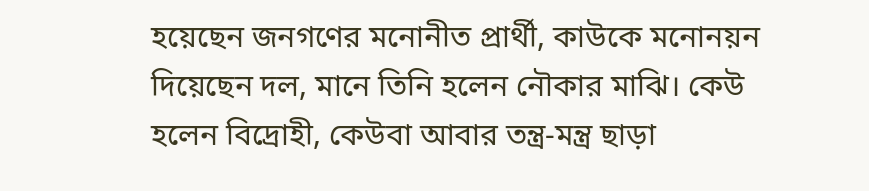হয়েছেন জনগণের মনোনীত প্রার্থী, কাউকে মনোনয়ন দিয়েছেন দল, মানে তিনি হলেন নৌকার মাঝি। কেউ হলেন বিদ্রোহী, কেউবা আবার তন্ত্র-মন্ত্র ছাড়া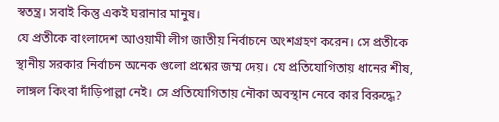স্বতন্ত্র। সবাই কিন্তু একই ঘরানার মানুষ।
যে প্রতীকে বাংলাদেশ আওয়ামী লীগ জাতীয় নির্বাচনে অংশগ্রহণ করেন। সে প্রতীকে স্থানীয় সরকার নির্বাচন অনেক গুলো প্রশ্নের জম্ম দেয়। যে প্রতিযোগিতায় ধানের শীষ, লাঙ্গল কিংবা দাঁড়িপাল্লা নেই। সে প্রতিযোগিতায় নৌকা অবস্থান নেবে কার বিরুদ্ধে?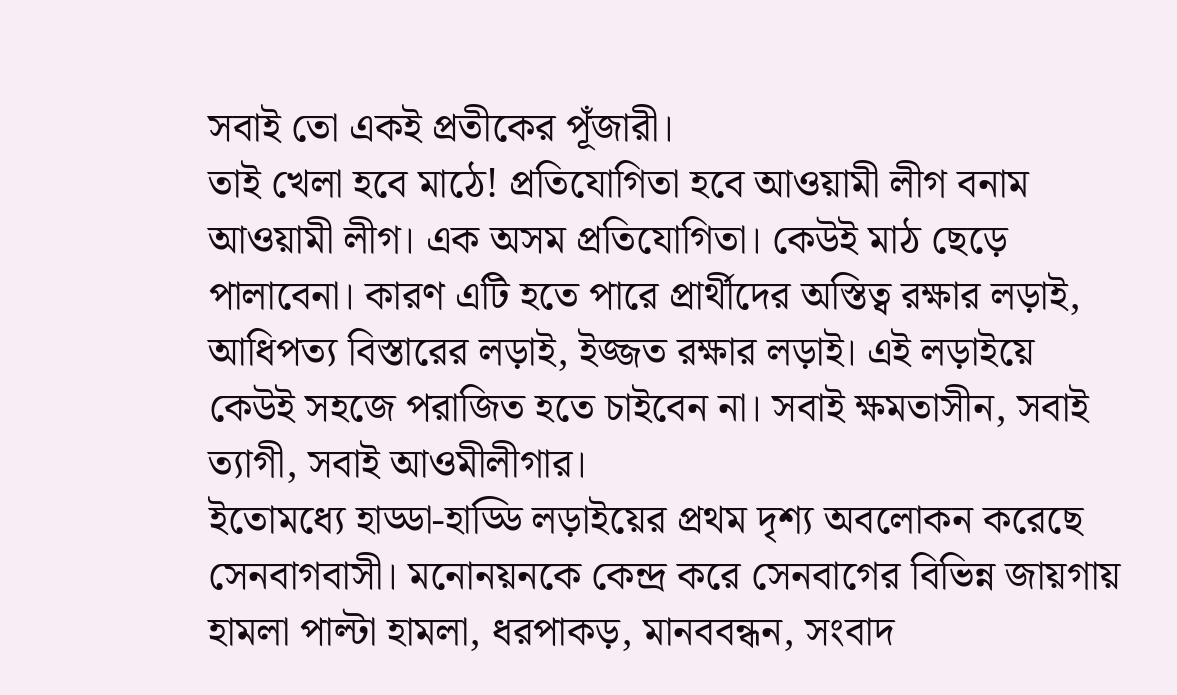সবাই তো একই প্রতীকের পূঁজারী।
তাই খেলা হবে মাঠে! প্রতিযোগিতা হবে আওয়ামী লীগ বনাম আওয়ামী লীগ। এক অসম প্রতিযোগিতা। কেউই মাঠ ছেড়ে পালাবেনা। কারণ এটি হতে পারে প্রার্থীদের অস্তিত্ব রক্ষার লড়াই, আধিপত্য বিস্তারের লড়াই, ইজ্জত রক্ষার লড়াই। এই লড়াইয়ে কেউই সহজে পরাজিত হতে চাইবেন না। সবাই ক্ষমতাসীন, সবাই ত্যাগী, সবাই আওমীলীগার।
ইতোমধ্যে হাড্ডা-হাড্ডি লড়াইয়ের প্রথম দৃশ্য অবলোকন করেছে সেনবাগবাসী। মনোনয়নকে কেন্দ্র করে সেনবাগের বিভিন্ন জায়গায় হামলা পাল্টা হামলা, ধরপাকড়, মানববন্ধন, সংবাদ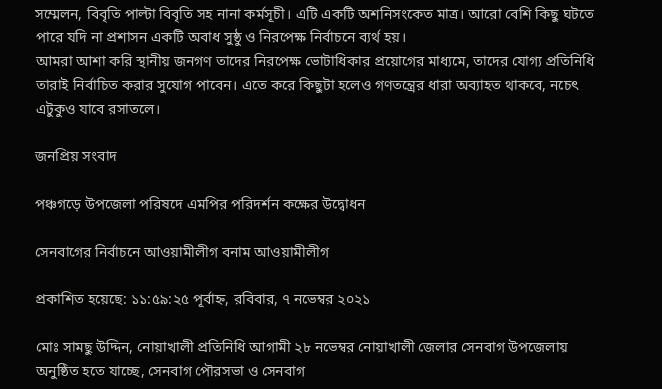সম্মেলন, বিবৃতি পাল্টা বিবৃতি সহ নানা কর্মসূচী। এটি একটি অশনিসংকেত মাত্র। আরো বেশি কিছু ঘটতে পারে যদি না প্রশাসন একটি অবাধ সুষ্ঠু ও নিরপেক্ষ নির্বাচনে ব্যর্থ হয়।
আমরা আশা করি স্থানীয় জনগণ তাদের নিরপেক্ষ ভোটাধিকার প্রয়োগের মাধ্যমে, তাদের যোগ্য প্রতিনিধি তারাই নির্বাচিত করার সুযোগ পাবেন। এতে করে কিছুটা হলেও গণতন্ত্রের ধারা অব্যাহত থাকবে, নচেৎ এটুকুও যাবে রসাতলে।

জনপ্রিয় সংবাদ

পঞ্চগড়ে উপজেলা পরিষদে এমপির পরিদর্শন কক্ষের উদ্বোধন

সেনবাগের নির্বাচনে আওয়ামীলীগ বনাম আওয়ামীলীগ

প্রকাশিত হয়েছে: ১১:৫৯:২৫ পূর্বাহ্ন, রবিবার, ৭ নভেম্বর ২০২১

মোঃ সামছু উদ্দিন, নোয়াখালী প্রতিনিধি আগামী ২৮ নভেম্বর নোয়াখালী জেলার সেনবাগ উপজেলায় অনুষ্ঠিত হতে যাচ্ছে, সেনবাগ পৌরসভা ও সেনবাগ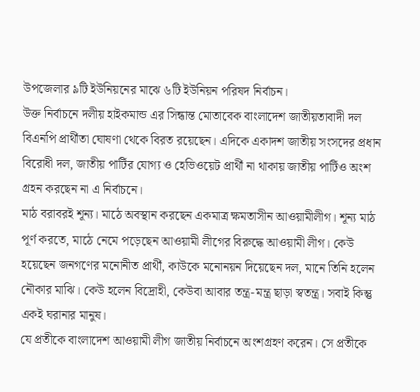উপজেলার ৯টি ইউনিয়নের মাঝে ৬টি ইউনিয়ন পরিষদ নির্বাচন।
উক্ত নির্বাচনে দলীয় হাইকমান্ড এর সিন্ধান্ত মোতাবেক বাংলাদেশ জাতীয়তাবাদী দল বিএনপি প্রার্থীতা ঘোষণা থেকে বিরত রয়েছেন। এদিকে একাদশ জাতীয় সংসদের প্রধান বিরোধী দল, জাতীয় পার্টির যোগ্য ও হেভিওয়েট প্রার্থী না থাকায় জাতীয় পার্টিও অংশ গ্রহন করছেন না এ নির্বাচনে।
মাঠ বরাবরই শূন্য। মাঠে অবস্থান করছেন একমাত্র ক্ষমতাসীন আওয়ামীলীগ। শূন্য মাঠ পূর্ণ করতে, মাঠে নেমে পড়েছেন আওয়ামী লীগের বিরুদ্ধে আওয়ামী লীগ। কেউ হয়েছেন জনগণের মনোনীত প্রার্থী, কাউকে মনোনয়ন দিয়েছেন দল, মানে তিনি হলেন নৌকার মাঝি। কেউ হলেন বিদ্রোহী, কেউবা আবার তন্ত্র-মন্ত্র ছাড়া স্বতন্ত্র। সবাই কিন্তু একই ঘরানার মানুষ।
যে প্রতীকে বাংলাদেশ আওয়ামী লীগ জাতীয় নির্বাচনে অংশগ্রহণ করেন। সে প্রতীকে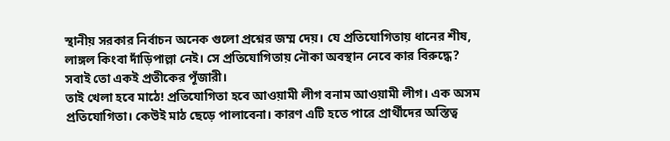স্থানীয় সরকার নির্বাচন অনেক গুলো প্রশ্নের জম্ম দেয়। যে প্রতিযোগিতায় ধানের শীষ, লাঙ্গল কিংবা দাঁড়িপাল্লা নেই। সে প্রতিযোগিতায় নৌকা অবস্থান নেবে কার বিরুদ্ধে?
সবাই তো একই প্রতীকের পূঁজারী।
তাই খেলা হবে মাঠে! প্রতিযোগিতা হবে আওয়ামী লীগ বনাম আওয়ামী লীগ। এক অসম প্রতিযোগিতা। কেউই মাঠ ছেড়ে পালাবেনা। কারণ এটি হতে পারে প্রার্থীদের অস্তিত্ব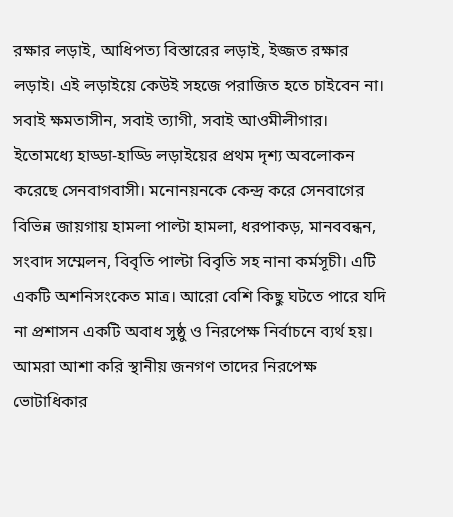রক্ষার লড়াই, আধিপত্য বিস্তারের লড়াই, ইজ্জত রক্ষার লড়াই। এই লড়াইয়ে কেউই সহজে পরাজিত হতে চাইবেন না। সবাই ক্ষমতাসীন, সবাই ত্যাগী, সবাই আওমীলীগার।
ইতোমধ্যে হাড্ডা-হাড্ডি লড়াইয়ের প্রথম দৃশ্য অবলোকন করেছে সেনবাগবাসী। মনোনয়নকে কেন্দ্র করে সেনবাগের বিভিন্ন জায়গায় হামলা পাল্টা হামলা, ধরপাকড়, মানববন্ধন, সংবাদ সম্মেলন, বিবৃতি পাল্টা বিবৃতি সহ নানা কর্মসূচী। এটি একটি অশনিসংকেত মাত্র। আরো বেশি কিছু ঘটতে পারে যদি না প্রশাসন একটি অবাধ সুষ্ঠু ও নিরপেক্ষ নির্বাচনে ব্যর্থ হয়।
আমরা আশা করি স্থানীয় জনগণ তাদের নিরপেক্ষ ভোটাধিকার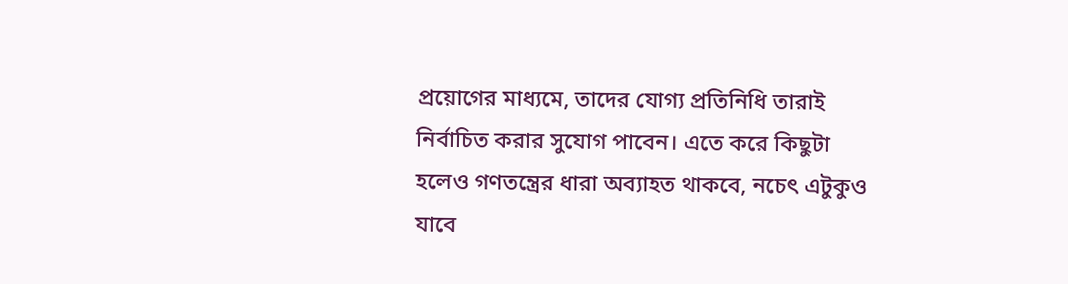প্রয়োগের মাধ্যমে, তাদের যোগ্য প্রতিনিধি তারাই নির্বাচিত করার সুযোগ পাবেন। এতে করে কিছুটা হলেও গণতন্ত্রের ধারা অব্যাহত থাকবে, নচেৎ এটুকুও যাবে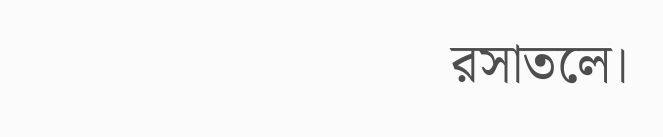রসাতলে।